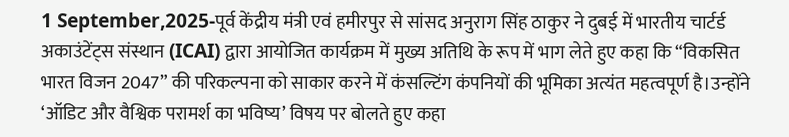1 September,2025-पूर्व केंद्रीय मंत्री एवं हमीरपुर से सांसद अनुराग सिंह ठाकुर ने दुबई में भारतीय चार्टर्ड अकाउंटेंट्स संस्थान (ICAI) द्वारा आयोजित कार्यक्रम में मुख्य अतिथि के रूप में भाग लेते हुए कहा कि “विकसित भारत विजन 2047” की परिकल्पना को साकार करने में कंसल्टिंग कंपनियों की भूमिका अत्यंत महत्वपूर्ण है।उन्होंने ‘ऑडिट और वैश्विक परामर्श का भविष्य’ विषय पर बोलते हुए कहा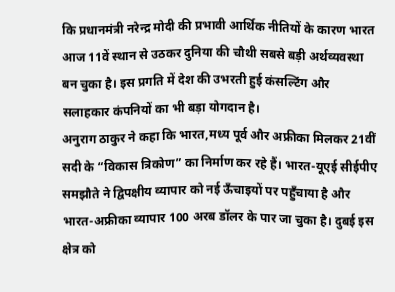कि प्रधानमंत्री नरेन्द्र मोदी की प्रभावी आर्थिक नीतियों के कारण भारत आज 11वें स्थान से उठकर दुनिया की चौथी सबसे बड़ी अर्थव्यवस्था बन चुका है। इस प्रगति में देश की उभरती हुई कंसल्टिंग और सलाहकार कंपनियों का भी बड़ा योगदान है।
अनुराग ठाकुर ने कहा कि भारत,मध्य पूर्व और अफ्रीका मिलकर 21वीं सदी के “विकास त्रिकोण” का निर्माण कर रहे हैं। भारत-यूएई सीईपीए समझौते ने द्विपक्षीय व्यापार को नई ऊँचाइयों पर पहुँचाया है और भारत-अफ्रीका व्यापार 100 अरब डॉलर के पार जा चुका है। दुबई इस क्षेत्र को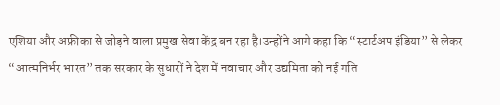एशिया और अफ्रीका से जोड़ने वाला प्रमुख सेवा केंद्र बन रहा है।उन्होंने आगे कहा कि “स्टार्टअप इंडिया” से लेकर “आत्मनिर्भर भारत” तक सरकार के सुधारों ने देश में नवाचार और उद्यमिता को नई गति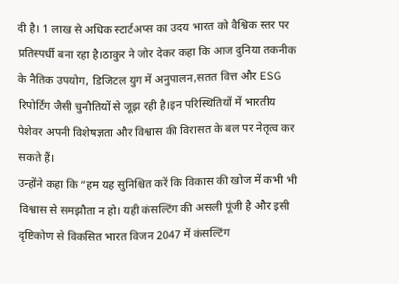दी है। 1 लाख से अधिक स्टार्टअप्स का उदय भारत को वैश्विक स्तर पर प्रतिस्पर्धी बना रहा है।ठाकुर ने जोर देकर कहा कि आज दुनिया तकनीक के नैतिक उपयोग, डिजिटल युग में अनुपालन,सतत वित्त और ESG रिपोर्टिंग जैसी चुनौतियों से जूझ रही है।इन परिस्थितियों में भारतीय पेशेवर अपनी विशेषज्ञता और विश्वास की विरासत के बल पर नेतृत्व कर सकते हैं।
उन्होंने कहा कि “हम यह सुनिश्चित करें कि विकास की खोज में कभी भी विश्वास से समझौता न हो। यही कंसल्टिंग की असली पूंजी है और इसी दृष्टिकोण से विकसित भारत विजन 2047 में कंसल्टिंग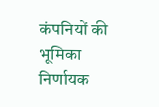कंपनियों की भूमिका निर्णायक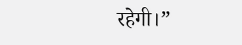रहेगी।”